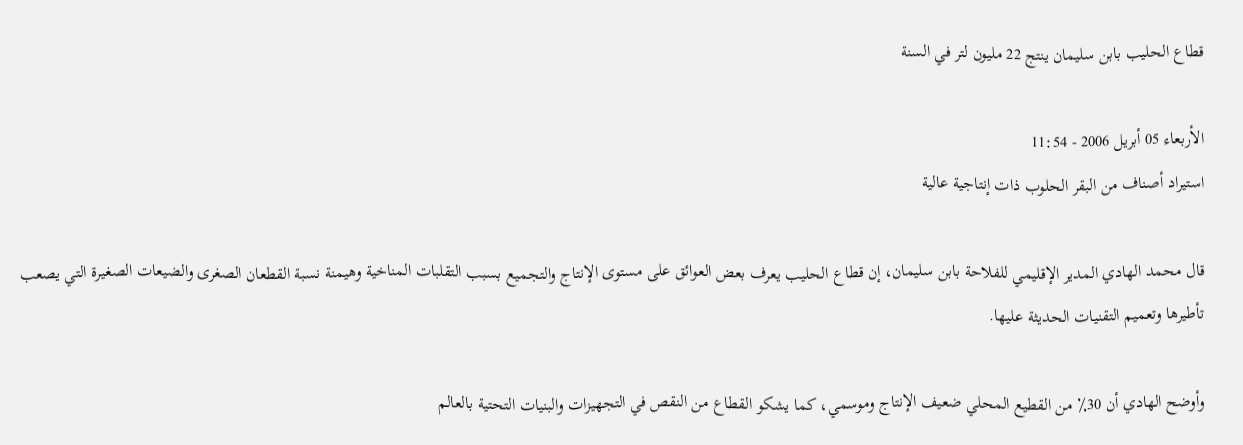قطاع الحليب بابن سليمان ينتج 22 مليون لتر في السنة

الأربعاء 05 أبريل 2006 - 11:54
استيراد أصناف من البقر الحلوب ذات إنتاجية عالية

قال محمد الهادي المدير الإقليمي للفلاحة بابن سليمان، إن قطاع الحليب يعرف بعض العوائق على مستوى الإنتاج والتجميع بسبب التقلبات المناخية وهيمنة نسبة القطعان الصغرى والضيعات الصغيرة التي يصعب تأطيرها وتعميم التقنيات الحديثة عليها.

وأوضح الهادي أن 30٪ من القطيع المحلي ضعيف الإنتاج وموسمي، كما يشكو القطاع من النقص في التجهيزات والبنيات التحتية بالعالم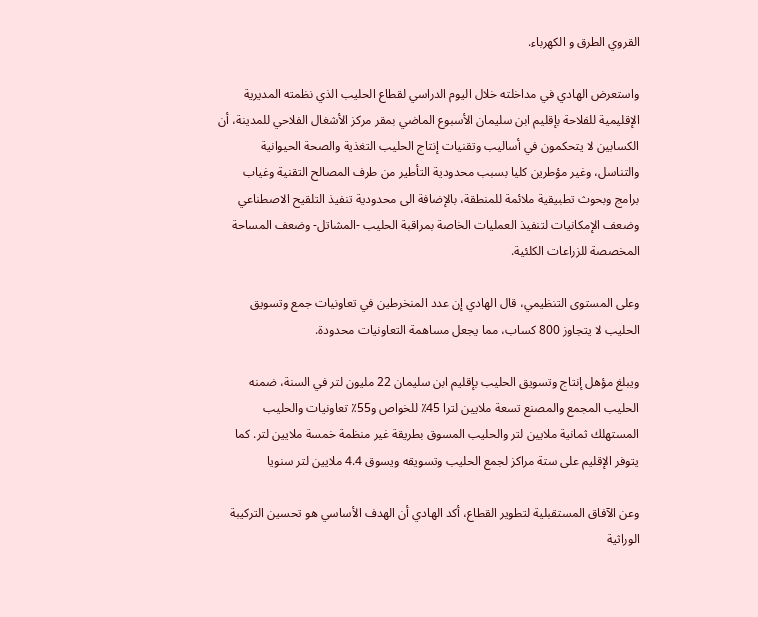القروي الطرق و الكهرباء.

واستعرض الهادي في مداخلته خلال اليوم الدراسي لقطاع الحليب الذي نظمته المديرية الإقليمية للفلاحة بإقليم ابن سليمان الأسبوع الماضي بمقر مركز الأشغال الفلاحي للمدينة، أن الكسابين لا يتحكمون في أساليب وتقنيات إنتاج الحليب التغذية والصحة الحيوانية والتناسل، وغير مؤطرين كليا بسبب محدودية التأطير من طرف المصالح التقنية وغياب برامج وبحوث تطبيقية ملائمة للمنطقة، بالإضافة الى محدودية تنفيذ التلقيح الاصطناعي وضعف الإمكانيات لتنفيذ العمليات الخاصة بمراقبة الحليب -المشاتل- وضعف المساحة المخصصة للزراعات الكلئية.

وعلى المستوى التنظيمي، قال الهادي إن عدد المنخرطين في تعاونيات جمع وتسويق الحليب لا يتجاوز 800 كساب، مما يجعل مساهمة التعاونيات محدودة.

ويبلغ مؤهل إنتاج وتسويق الحليب بإقليم ابن سليمان 22 مليون لتر في السنة، ضمنه الحليب المجمع والمصنع تسعة ملايين لترا 45٪ للخواص و55٪ تعاونيات والحليب المستهلك ثمانية ملايين لتر والحليب المسوق بطريقة غير منظمة خمسة ملايين لتر. كما يتوفر الإقليم على ستة مراكز لجمع الحليب وتسويقه ويسوق 4.4 ملايين لتر سنويا

وعن الآفاق المستقبلية لتطوير القطاع، أكد الهادي أن الهدف الأساسي هو تحسين التركيبة الوراثية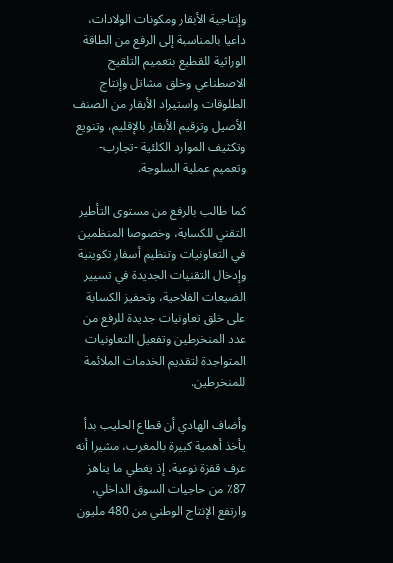وإنتاجية الأبقار ومكونات الولادات، داعيا بالمناسبة إلى الرفع من الطاقة الوراثية للقطيع بتعميم التلقيح الاصطناعي وخلق مشاتل وإنتاج الطلوقات واستيراد الأبقار من الصنف الأصيل وترقيم الأبقار بالإقليم، وتنويع وتكثيف الموارد الكلئية -تجارب- وتعميم عملية السلوجة.

كما طالب بالرفع من مستوى التأطير التقني للكسابة، وخصوصا المنظمين في التعاونيات وتنظيم أسفار تكوينية وإدخال التقنيات الجديدة في تسيير الضيعات الفلاحية، وتحفيز الكسابة على خلق تعاونيات جديدة للرفع من عدد المنخرطين وتفعيل التعاونيات المتواجدة لتقديم الخدمات الملائمة للمنخرطين.

وأضاف الهادي أن قطاع الحليب بدأ يأخذ أهمية كبيرة بالمغرب، مشيرا أنه عرف قفزة نوعية، إذ يغطي ما يناهز 87٪ من حاجيات السوق الداخلي، وارتفع الإنتاج الوطني من 480 مليون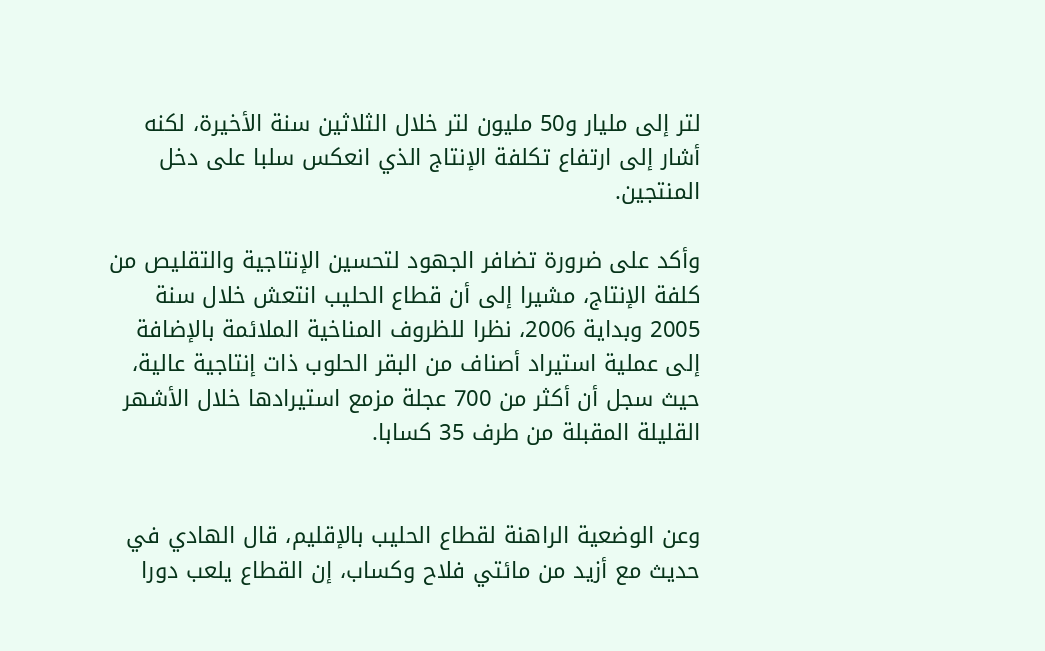لتر إلى مليار و50 مليون لتر خلال الثلاثين سنة الأخيرة، لكنه أشار إلى ارتفاع تكلفة الإنتاج الذي انعكس سلبا على دخل المنتجين.

وأكد على ضرورة تضافر الجهود لتحسين الإنتاجية والتقليص من كلفة الإنتاج، مشيرا إلى أن قطاع الحليب انتعش خلال سنة 2005 وبداية 2006، نظرا للظروف المناخية الملائمة بالإضافة إلى عملية استيراد أصناف من البقر الحلوب ذات إنتاجية عالية، حيث سجل أن أكثر من 700 عجلة مزمع استيرادها خلال الأشهر القليلة المقبلة من طرف 35 كسابا.


وعن الوضعية الراهنة لقطاع الحليب بالإقليم، قال الهادي في حديث مع أزيد من مائتي فلاح وكساب، إن القطاع يلعب دورا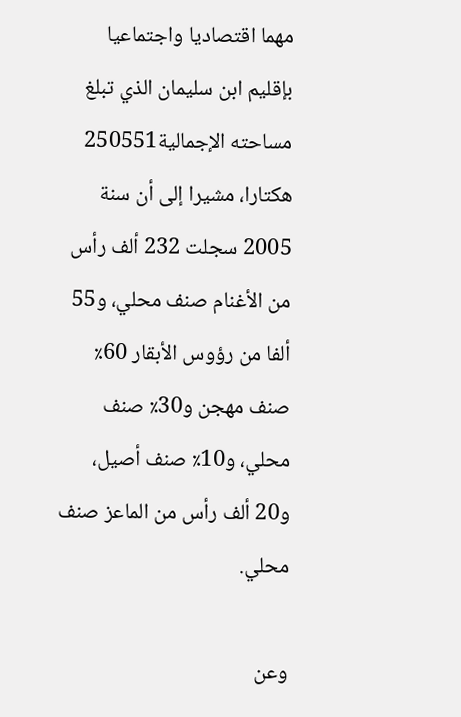مهما اقتصاديا واجتماعيا بإقليم ابن سليمان الذي تبلغ مساحته الإجمالية250551 هكتارا، مشيرا إلى أن سنة 2005 سجلت 232 ألف رأس من الأغنام صنف محلي، و55 ألفا من رؤوس الأبقار 60٪ صنف مهجن و30٪ صنف محلي، و10٪ صنف أصيل، و20 ألف رأس من الماعز صنف محلي.

وعن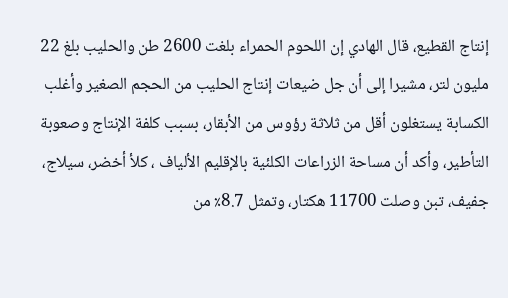إنتاج القطيع، قال الهادي إن اللحوم الحمراء بلغت 2600 طن والحليب بلغ 22 مليون لتر، مشيرا إلى أن جل ضيعات إنتاج الحليب من الحجم الصغير وأغلب الكسابة يستغلون أقل من ثلاثة رؤوس من الأبقار، بسبب كلفة الإنتاج وصعوبة التأطير، وأكد أن مساحة الزراعات الكلئية بالإقليم الألياف ، كلأ أخضر، سيلاج، جفيف، تبن وصلت 11700 هكتار، وتمثل 8.7٪ من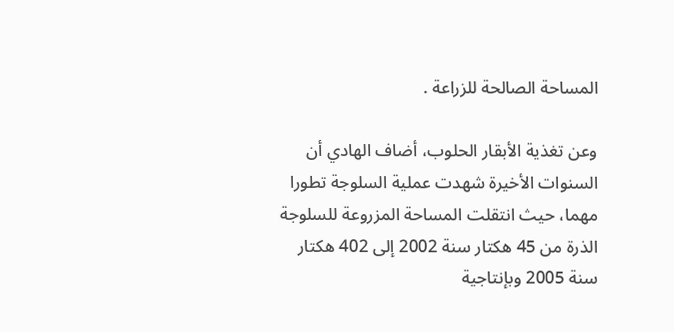المساحة الصالحة للزراعة .

وعن تغذية الأبقار الحلوب، أضاف الهادي أن السنوات الأخيرة شهدت عملية السلوجة تطورا مهما، حيث انتقلت المساحة المزروعة للسلوجة الذرة من 45 هكتار سنة 2002 إلى 402 هكتار سنة 2005 وبإنتاجية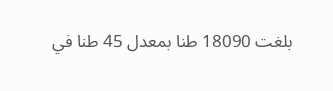بلغت 18090 طنا بمعدل 45 طنا في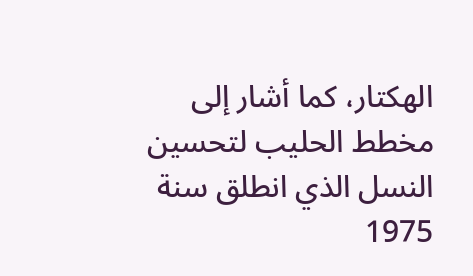الهكتار، كما أشار إلى مخطط الحليب لتحسين النسل الذي انطلق سنة 1975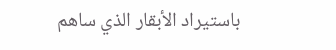باستيراد الأبقار الذي ساهم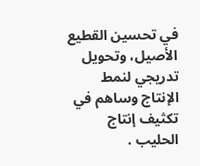في تحسين القطيع الأصيل، وتحويل تدريجي لنمط الإنتاج وساهم في تكثيف إنتاج الحليب .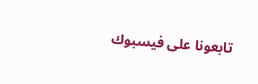تابعونا على فيسبوك